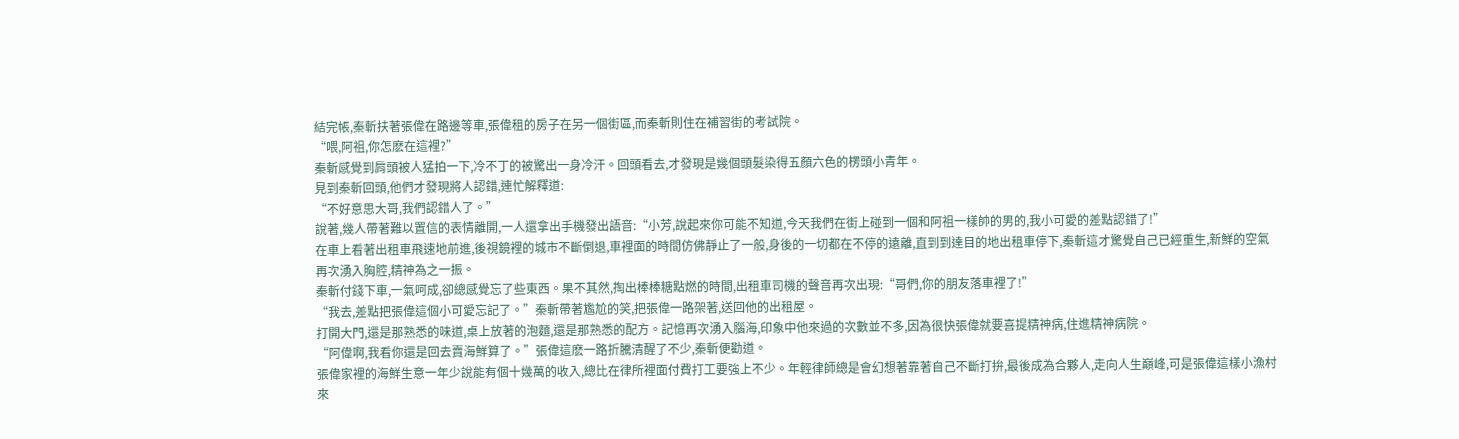結完帳,秦斬扶著張偉在路邊等車,張偉租的房子在另一個街區,而秦斬則住在補習街的考試院。
“喂,阿祖,你怎麽在這裡?”
秦斬感覺到肩頭被人猛拍一下,冷不丁的被驚出一身冷汗。回頭看去,才發現是幾個頭髮染得五顏六色的楞頭小青年。
見到秦斬回頭,他們才發現將人認錯,連忙解釋道:
“不好意思大哥,我們認錯人了。”
說著,幾人帶著難以置信的表情離開,一人還拿出手機發出語音:“小芳,說起來你可能不知道,今天我們在街上碰到一個和阿祖一樣帥的男的,我小可愛的差點認錯了!”
在車上看著出租車飛速地前進,後視鏡裡的城市不斷倒退,車裡面的時間仿佛靜止了一般,身後的一切都在不停的遠離,直到到達目的地出租車停下,秦斬這才驚覺自己已經重生,新鮮的空氣再次湧入胸腔,精神為之一振。
秦斬付錢下車,一氣呵成,卻總感覺忘了些東西。果不其然,掏出棒棒糖點燃的時間,出租車司機的聲音再次出現:“哥們,你的朋友落車裡了!”
“我去,差點把張偉這個小可愛忘記了。”秦斬帶著尷尬的笑,把張偉一路架著,送回他的出租屋。
打開大門,還是那熟悉的味道,桌上放著的泡麵,還是那熟悉的配方。記憶再次湧入腦海,印象中他來過的次數並不多,因為很快張偉就要喜提精神病,住進精神病院。
“阿偉啊,我看你還是回去賣海鮮算了。”張偉這麽一路折騰清醒了不少,秦斬便勸道。
張偉家裡的海鮮生意一年少說能有個十幾萬的收入,總比在律所裡面付費打工要強上不少。年輕律師總是會幻想著靠著自己不斷打拚,最後成為合夥人,走向人生巔峰,可是張偉這樣小漁村來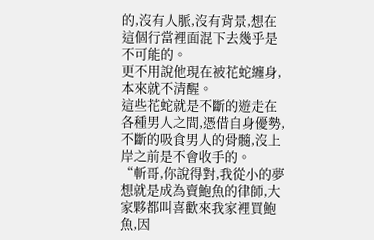的,沒有人脈,沒有背景,想在這個行當裡面混下去幾乎是不可能的。
更不用說他現在被花蛇纏身,本來就不清醒。
這些花蛇就是不斷的遊走在各種男人之間,憑借自身優勢,不斷的吸食男人的骨髓,沒上岸之前是不會收手的。
“斬哥,你說得對,我從小的夢想就是成為賣鮑魚的律師,大家夥都叫喜歡來我家裡買鮑魚,因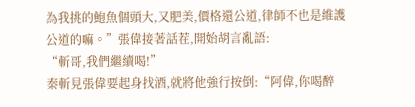為我挑的鮑魚個頭大,又肥美,價格還公道,律師不也是維護公道的嘛。”張偉接著話茬,開始胡言亂語:
“斬哥,我們繼續喝!”
秦斬見張偉要起身找酒,就將他強行按倒:“阿偉,你喝醉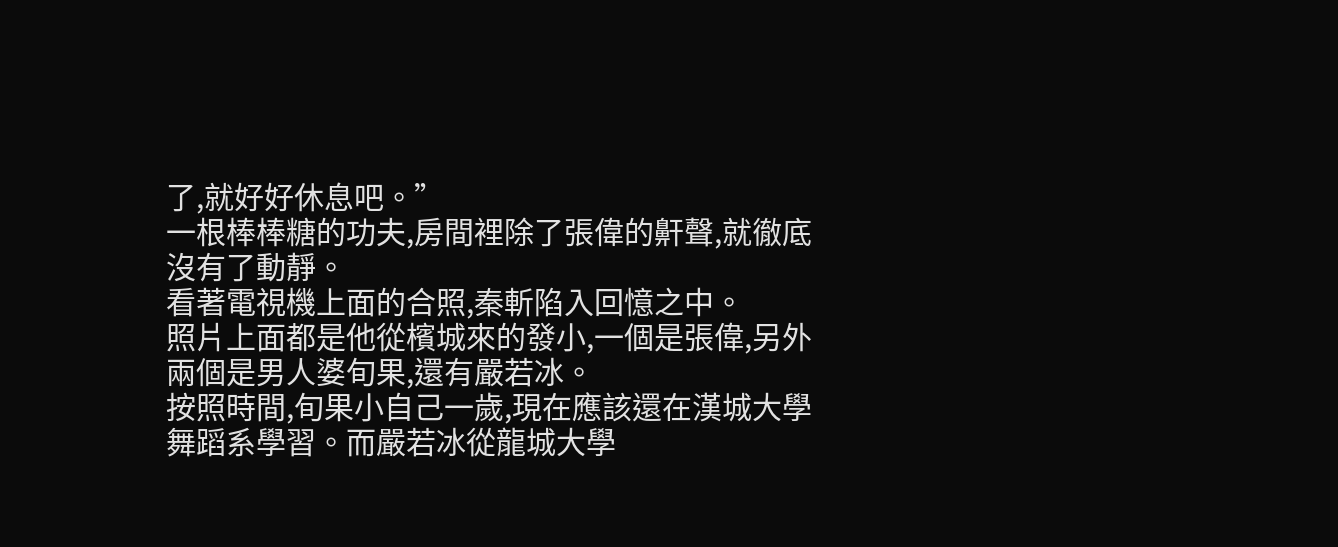了,就好好休息吧。”
一根棒棒糖的功夫,房間裡除了張偉的鼾聲,就徹底沒有了動靜。
看著電視機上面的合照,秦斬陷入回憶之中。
照片上面都是他從檳城來的發小,一個是張偉,另外兩個是男人婆旬果,還有嚴若冰。
按照時間,旬果小自己一歲,現在應該還在漢城大學舞蹈系學習。而嚴若冰從龍城大學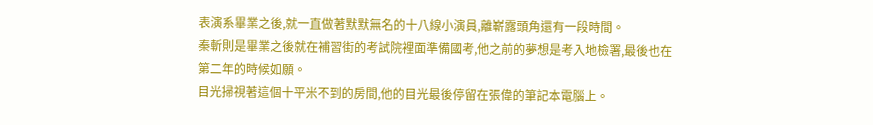表演系畢業之後,就一直做著默默無名的十八線小演員,離嶄露頭角還有一段時間。
秦斬則是畢業之後就在補習街的考試院裡面準備國考,他之前的夢想是考入地檢署,最後也在第二年的時候如願。
目光掃視著這個十平米不到的房間,他的目光最後停留在張偉的筆記本電腦上。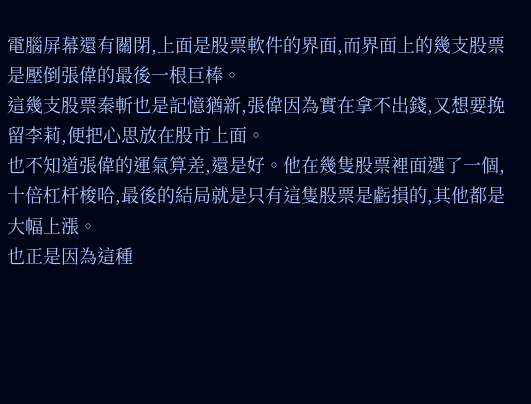電腦屏幕還有關閉,上面是股票軟件的界面,而界面上的幾支股票是壓倒張偉的最後一根巨棒。
這幾支股票秦斬也是記憶猶新,張偉因為實在拿不出錢,又想要挽留李莉,便把心思放在股市上面。
也不知道張偉的運氣算差,還是好。他在幾隻股票裡面選了一個,十倍杠杆梭哈,最後的結局就是只有這隻股票是虧損的,其他都是大幅上漲。
也正是因為這種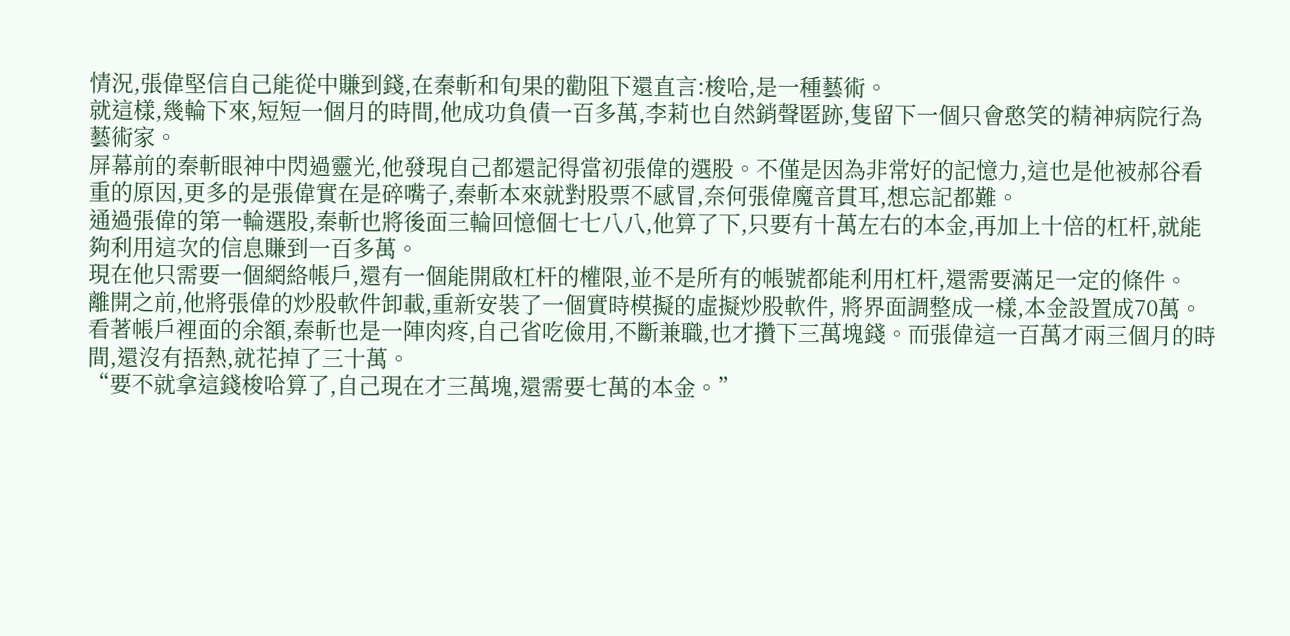情況,張偉堅信自己能從中賺到錢,在秦斬和旬果的勸阻下還直言:梭哈,是一種藝術。
就這樣,幾輪下來,短短一個月的時間,他成功負債一百多萬,李莉也自然銷聲匿跡,隻留下一個只會憨笑的精神病院行為藝術家。
屏幕前的秦斬眼神中閃過靈光,他發現自己都還記得當初張偉的選股。不僅是因為非常好的記憶力,這也是他被郝谷看重的原因,更多的是張偉實在是碎嘴子,秦斬本來就對股票不感冒,奈何張偉魔音貫耳,想忘記都難。
通過張偉的第一輪選股,秦斬也將後面三輪回憶個七七八八,他算了下,只要有十萬左右的本金,再加上十倍的杠杆,就能夠利用這次的信息賺到一百多萬。
現在他只需要一個網絡帳戶,還有一個能開啟杠杆的權限,並不是所有的帳號都能利用杠杆,還需要滿足一定的條件。
離開之前,他將張偉的炒股軟件卸載,重新安裝了一個實時模擬的虛擬炒股軟件, 將界面調整成一樣,本金設置成70萬。
看著帳戶裡面的余額,秦斬也是一陣肉疼,自己省吃儉用,不斷兼職,也才攢下三萬塊錢。而張偉這一百萬才兩三個月的時間,還沒有捂熱,就花掉了三十萬。
“要不就拿這錢梭哈算了,自己現在才三萬塊,還需要七萬的本金。”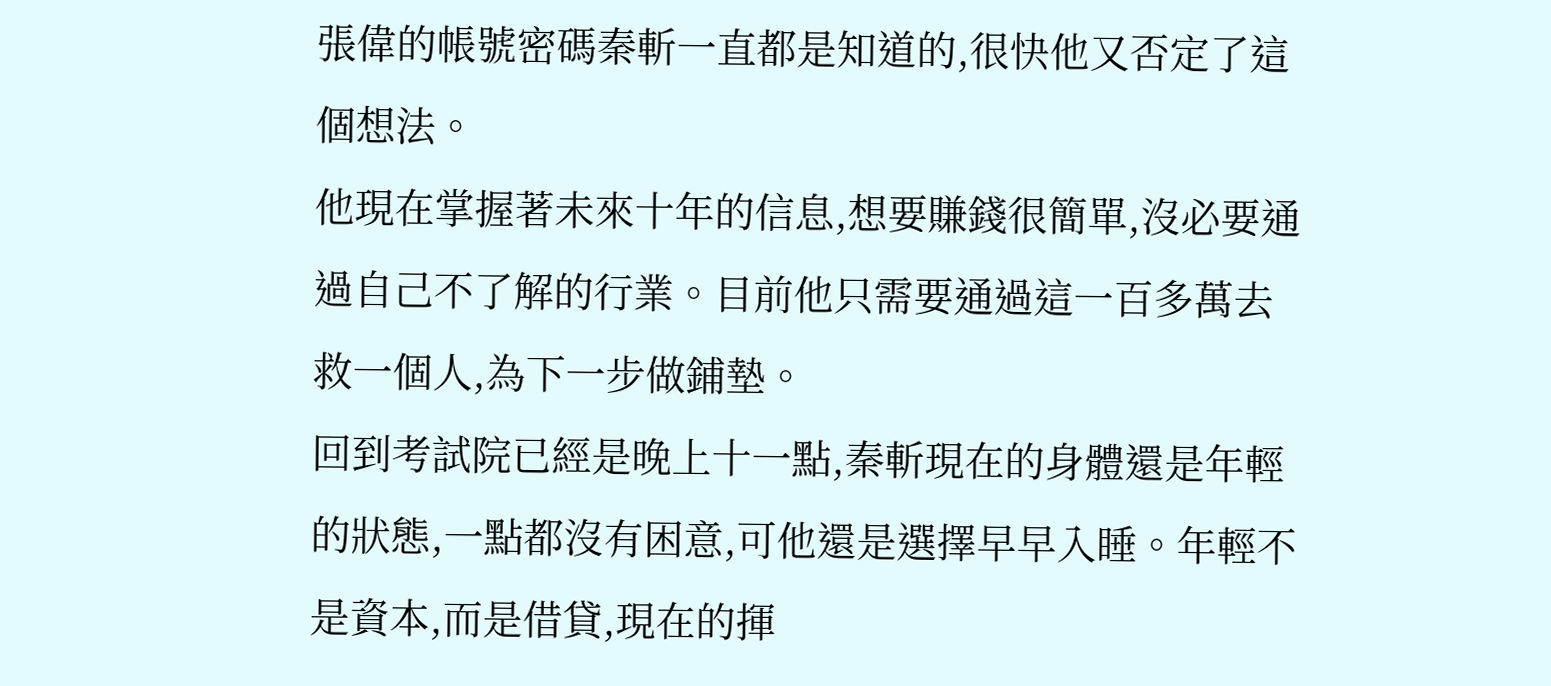張偉的帳號密碼秦斬一直都是知道的,很快他又否定了這個想法。
他現在掌握著未來十年的信息,想要賺錢很簡單,沒必要通過自己不了解的行業。目前他只需要通過這一百多萬去救一個人,為下一步做鋪墊。
回到考試院已經是晚上十一點,秦斬現在的身體還是年輕的狀態,一點都沒有困意,可他還是選擇早早入睡。年輕不是資本,而是借貸,現在的揮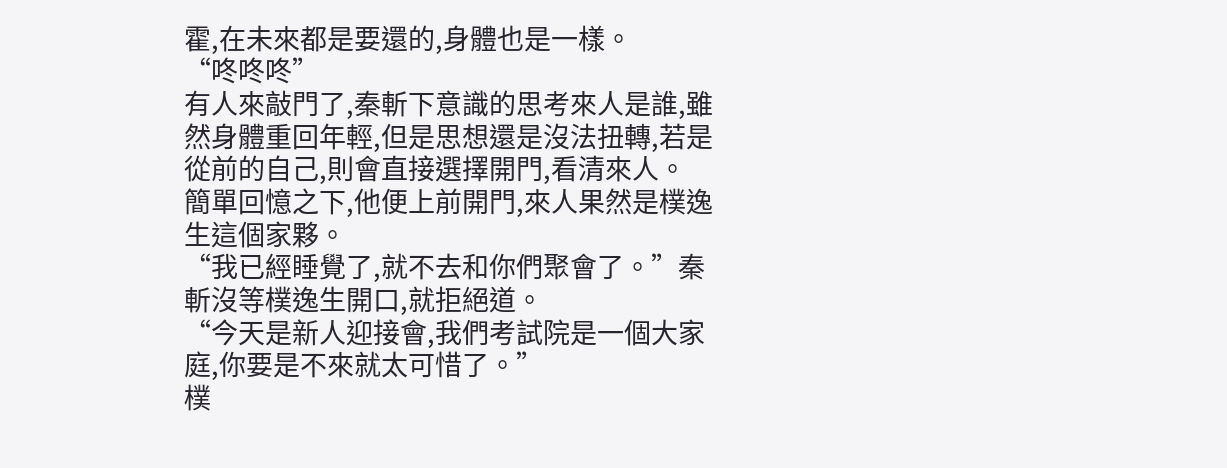霍,在未來都是要還的,身體也是一樣。
“咚咚咚”
有人來敲門了,秦斬下意識的思考來人是誰,雖然身體重回年輕,但是思想還是沒法扭轉,若是從前的自己,則會直接選擇開門,看清來人。
簡單回憶之下,他便上前開門,來人果然是樸逸生這個家夥。
“我已經睡覺了,就不去和你們聚會了。”秦斬沒等樸逸生開口,就拒絕道。
“今天是新人迎接會,我們考試院是一個大家庭,你要是不來就太可惜了。”
樸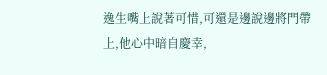逸生嘴上說著可惜,可還是邊說邊將門帶上,他心中暗自慶幸,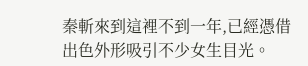秦斬來到這裡不到一年,已經憑借出色外形吸引不少女生目光。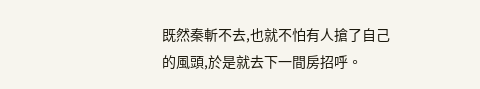既然秦斬不去,也就不怕有人搶了自己的風頭,於是就去下一間房招呼。